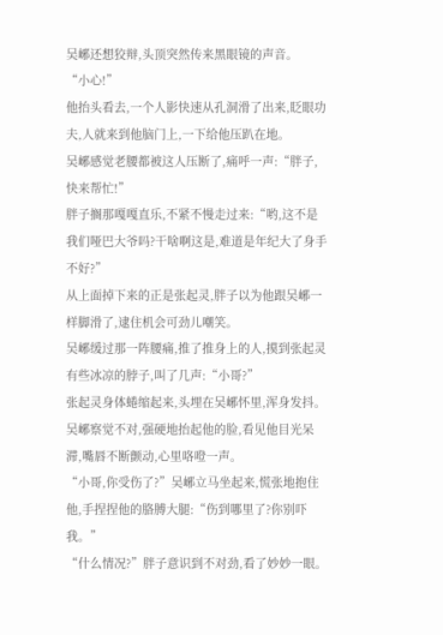吴峫还想狡辩,头顶突然传来黑眼镜的声音。
“小心!”
他抬头看去,一个人影快速从孔洞滑了出来,眨眼功夫,人就来到他脑门上,一下给他压趴在地。
吴峫感觉老腰都被这人压断了,痛呼一声:“胖子,快来帮忙!”
胖子搁那嘎嘎直乐,不紧不慢走过来:“哟,这不是我们哑巴大爷吗?干啥啊这是,难道是年纪大了身手不好?”
从上面掉下来的正是张起灵,胖子以为他跟吴峫一样脚滑了,逮住机会可劲儿嘲笑。
吴峫缓过那一阵腰痛,推了推身上的人,摸到张起灵有些冰凉的脖子,叫了几声:“小哥?”
张起灵身体蜷缩起来,头埋在吴峫怀里,浑身发抖。
吴峫察觉不对,强硬地抬起他的脸,看见他目光呆滞,嘴唇不断颤动,心里咯噔一声。
“小哥,你受伤了?”吴峫立马坐起来,慌张地抱住他,手捏捏他的胳膊大腿:“伤到哪里了?你别吓我。”
“什么情况?”胖子意识到不对劲,看了妙妙一眼。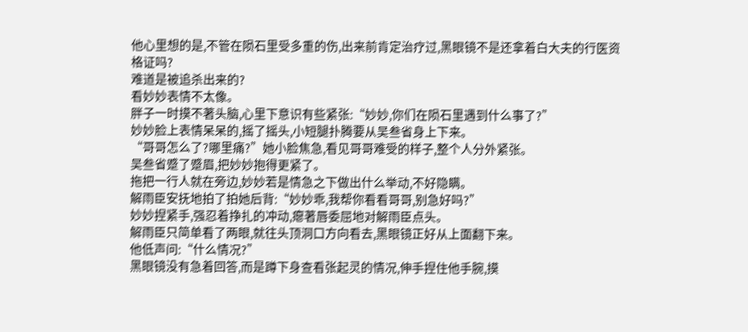他心里想的是,不管在陨石里受多重的伤,出来前肯定治疗过,黑眼镜不是还拿着白大夫的行医资格证吗?
难道是被追杀出来的?
看妙妙表情不太像。
胖子一时摸不著头脑,心里下意识有些紧张:“妙妙,你们在陨石里遇到什么事了?”
妙妙脸上表情呆呆的,摇了摇头,小短腿扑腾要从吴叁省身上下来。
“哥哥怎么了?哪里痛?”她小脸焦急,看见哥哥难受的样子,整个人分外紧张。
吴叁省蹙了蹙眉,把妙妙抱得更紧了。
拖把一行人就在旁边,妙妙若是情急之下做出什么举动,不好隐瞒。
解雨臣安抚地拍了拍她后背:“妙妙乖,我帮你看看哥哥,别急好吗?”
妙妙捏紧手,强忍着挣扎的冲动,瘪著唇委屈地对解雨臣点头。
解雨臣只简单看了两眼,就往头顶洞口方向看去,黑眼镜正好从上面翻下来。
他低声问:“什么情况?”
黑眼镜没有急着回答,而是蹲下身查看张起灵的情况,伸手捏住他手腕,摸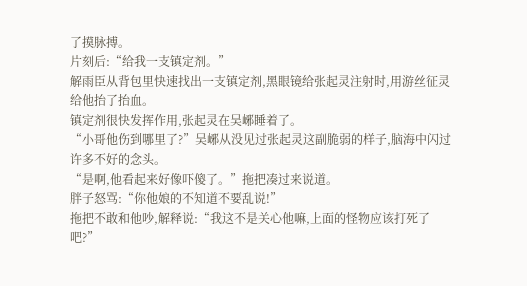了摸脉搏。
片刻后:“给我一支镇定剂。”
解雨臣从背包里快速找出一支镇定剂,黑眼镜给张起灵注射时,用游丝征灵给他抬了抬血。
镇定剂很快发挥作用,张起灵在吴峫睡着了。
“小哥他伤到哪里了?”吴峫从没见过张起灵这副脆弱的样子,脑海中闪过许多不好的念头。
“是啊,他看起来好像吓傻了。”拖把凑过来说道。
胖子怒骂:“你他娘的不知道不要乱说!”
拖把不敢和他吵,解释说:“我这不是关心他嘛,上面的怪物应该打死了吧?”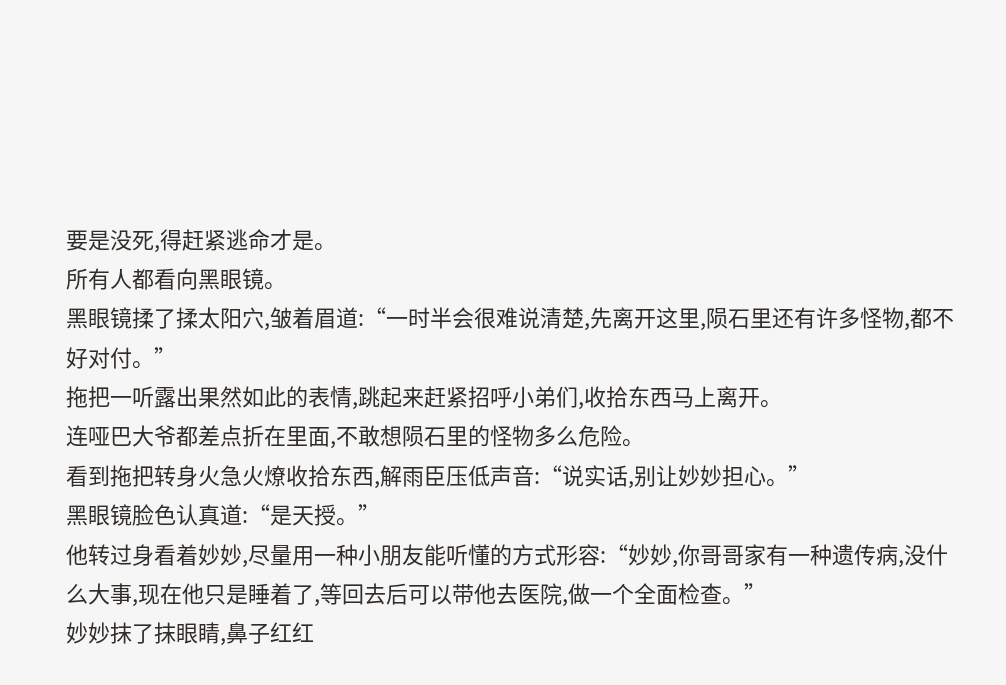要是没死,得赶紧逃命才是。
所有人都看向黑眼镜。
黑眼镜揉了揉太阳穴,皱着眉道:“一时半会很难说清楚,先离开这里,陨石里还有许多怪物,都不好对付。”
拖把一听露出果然如此的表情,跳起来赶紧招呼小弟们,收拾东西马上离开。
连哑巴大爷都差点折在里面,不敢想陨石里的怪物多么危险。
看到拖把转身火急火燎收拾东西,解雨臣压低声音:“说实话,别让妙妙担心。”
黑眼镜脸色认真道:“是天授。”
他转过身看着妙妙,尽量用一种小朋友能听懂的方式形容:“妙妙,你哥哥家有一种遗传病,没什么大事,现在他只是睡着了,等回去后可以带他去医院,做一个全面检查。”
妙妙抹了抹眼睛,鼻子红红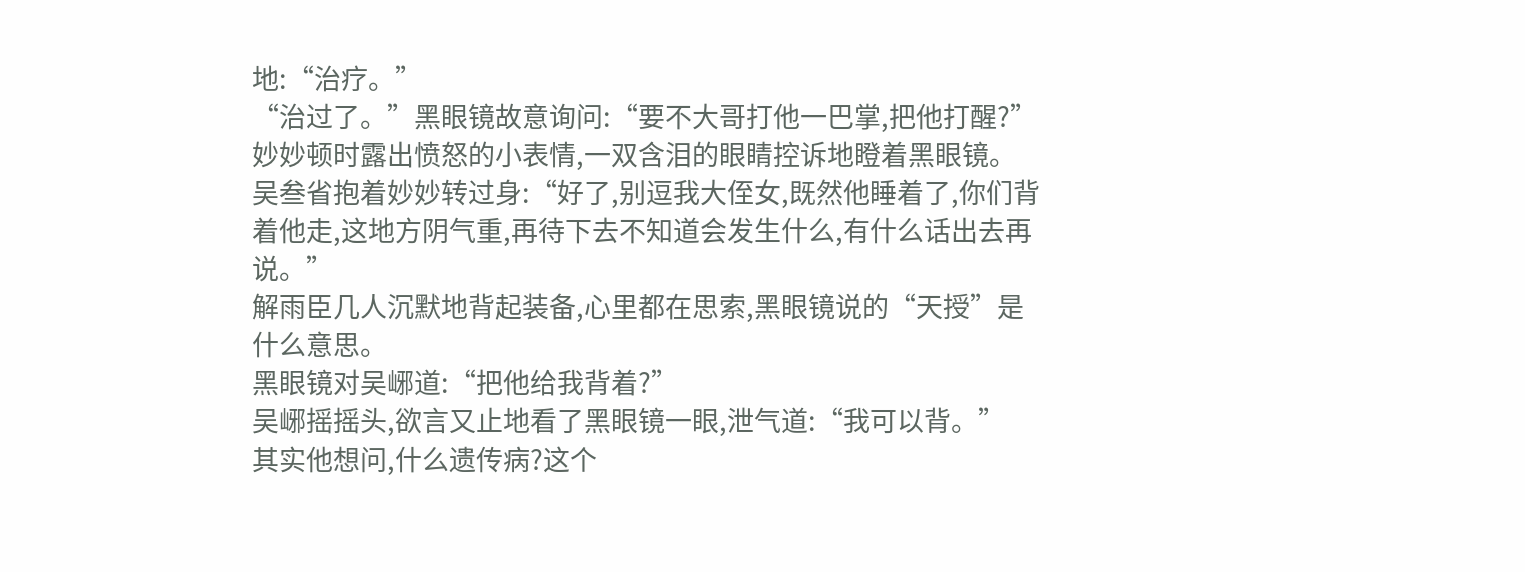地:“治疗。”
“治过了。”黑眼镜故意询问:“要不大哥打他一巴掌,把他打醒?”
妙妙顿时露出愤怒的小表情,一双含泪的眼睛控诉地瞪着黑眼镜。
吴叁省抱着妙妙转过身:“好了,别逗我大侄女,既然他睡着了,你们背着他走,这地方阴气重,再待下去不知道会发生什么,有什么话出去再说。”
解雨臣几人沉默地背起装备,心里都在思索,黑眼镜说的“天授”是什么意思。
黑眼镜对吴峫道:“把他给我背着?”
吴峫摇摇头,欲言又止地看了黑眼镜一眼,泄气道:“我可以背。”
其实他想问,什么遗传病?这个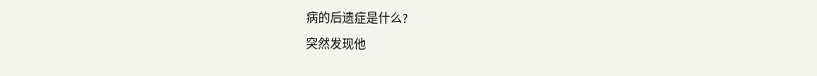病的后遗症是什么?
突然发现他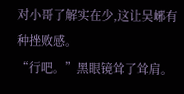对小哥了解实在少,这让吴峫有种挫败感。
“行吧。”黑眼镜耸了耸肩。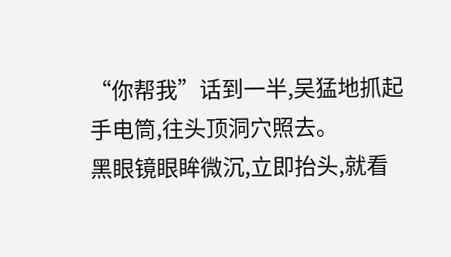“你帮我”话到一半,吴猛地抓起手电筒,往头顶洞穴照去。
黑眼镜眼眸微沉,立即抬头,就看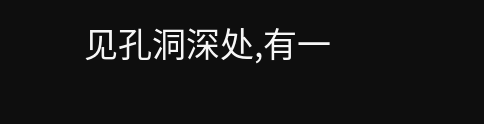见孔洞深处,有一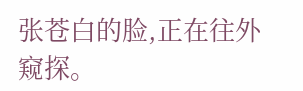张苍白的脸,正在往外窥探。